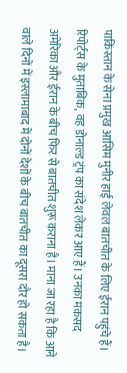पाकिस्तान के सेना प्रमुख आसिम मुनीर हाई लेवल बातचीत के लिए ईरान पहुंचे हैं। रिपोर्ट्स के मुताबिक, वह डोनाल्ड ट्रंप का संदेश लेकर आए हैं। उनका मकसद अमेरिका और ईरान के बीच फिर से बातचीत शुरू कराना है। माना जा रहा है कि आने वाले दिनों में इस्लामाबाद में दोनों देशों के बीच बातचीत का दूसरा दौर हो सकता है।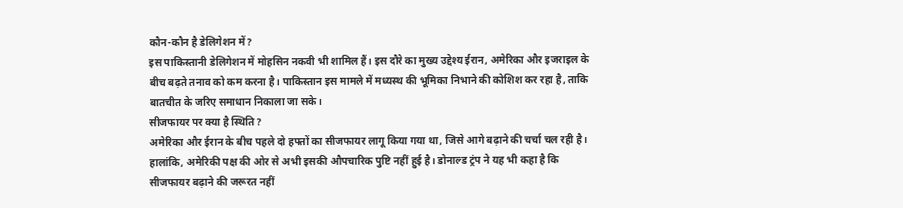कौन-कौन है डेलिगेशन में?
इस पाकिस्तानी डेलिगेशन में मोहसिन नकवी भी शामिल हैं। इस दौरे का मुख्य उद्देश्य ईरान, अमेरिका और इजराइल के बीच बढ़ते तनाव को कम करना है। पाकिस्तान इस मामले में मध्यस्थ की भूमिका निभाने की कोशिश कर रहा है, ताकि बातचीत के जरिए समाधान निकाला जा सके।
सीजफायर पर क्या है स्थिति?
अमेरिका और ईरान के बीच पहले दो हफ्तों का सीजफायर लागू किया गया था, जिसे आगे बढ़ाने की चर्चा चल रही है। हालांकि, अमेरिकी पक्ष की ओर से अभी इसकी औपचारिक पुष्टि नहीं हुई है। डोनाल्ड ट्रंप ने यह भी कहा है कि सीजफायर बढ़ाने की जरूरत नहीं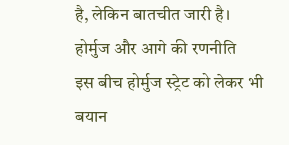है, लेकिन बातचीत जारी है।
होर्मुज और आगे की रणनीति
इस बीच होर्मुज स्ट्रेट को लेकर भी बयान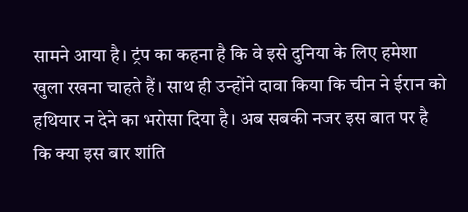सामने आया है। ट्रंप का कहना है कि वे इसे दुनिया के लिए हमेशा खुला रखना चाहते हैं। साथ ही उन्होंने दावा किया कि चीन ने ईरान को हथियार न देने का भरोसा दिया है। अब सबकी नजर इस बात पर है कि क्या इस बार शांति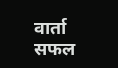वार्ता सफल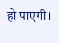हो पाएगी।